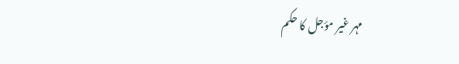مہر غیر مؤجل کا حکم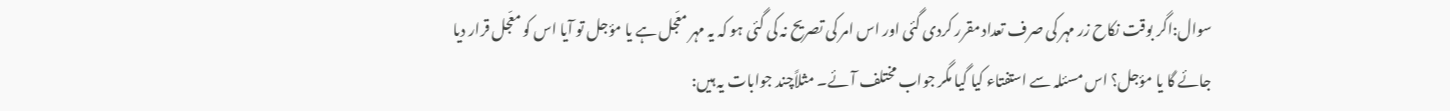سوال:اگر بوقت نکاح زر مہر کی صرف تعداد مقرر کردی گئی اور اس امر کی تصریح نہ کی گئی ہو کہ یہ مہر معّجل ہے یا مؤجل تو آیا اس کو معّجل قرار دیا جائے گا یا مؤجل؟ اس مسئلہ سے استفتاء کیا گیا مگر جواب مختلف آئے۔ مثلاًچند جوابات یہ ہیں: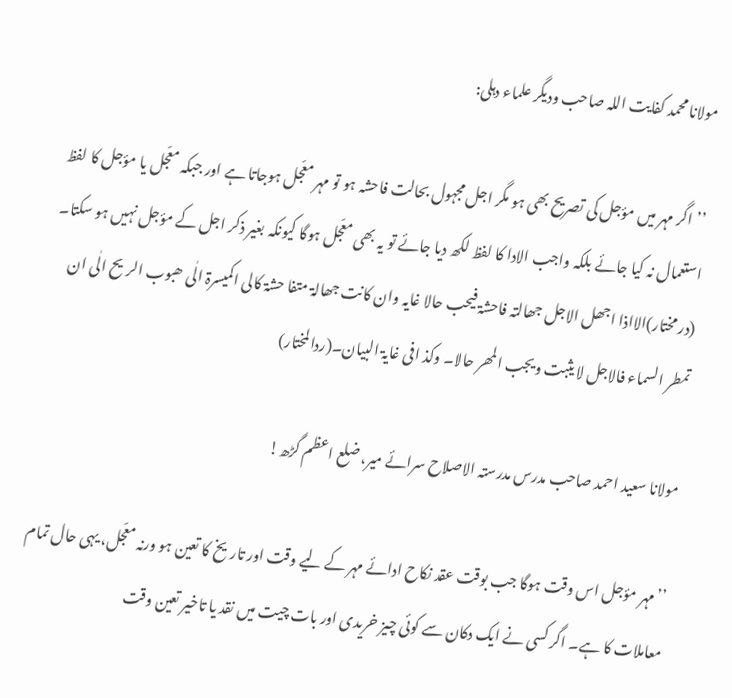مولانا محمد کفایت اللہ صاحب ودیگر علماء دہلی:

’’اگر مہر میں مؤجل کی تصریح بھی ہو مگر اجل مجہول بحالت فاحشہ ہو تو مہر معّجل ہوجاتا ہے اور جبکہ معّجل یا مؤجل کا لفظ استعمال نہ کیا جائے بلکہ واجب الادا کا لفظ لکھ دیا جائے تو یہ بھی معّجل ہوگا کیونکہ بغیر ذکر اجل کے مؤجل نہیں ہو سکتا۔ (در مختار)الااذا اجھل الاجل جھالتہ فاحشۃ فیحب حالا غایہ وان کانت جھالۃ متفا حشۃ کالی اکمیسرۃ الٰی ھبوب الریح الٰی ان تمطر السماء فالاجل لا یثبت ویجب المھر حالا۔ وکذ افی غایۃ البیان۔(ردالمختار)

مولانا سعید احمد صاحب مدرس مدرستہ الاصلاح سرائے میر، ضلع اعظم گڑھ!

’’مہر مؤجل اس وقت ہوگا جب بوقت عقد نکاح ادائے مہر کے لیے وقت اور تاریخ کا تعین ہو ورنہ معّجل، یہی حال تمام معاملات کا ہے۔ اگر کسی نے ایک دکان سے کوئی چیز خریدی اور بات چیت میں نقد یا تاخیر تعین وقت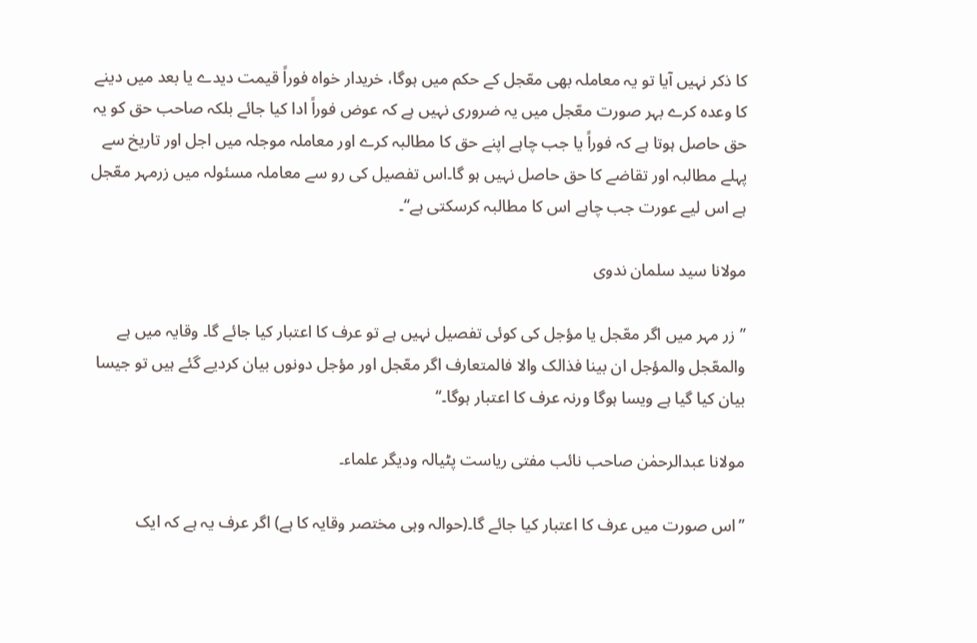کا ذکر نہیں آیا تو یہ معاملہ بھی معّجل کے حکم میں ہوگا، خریدار خواہ فوراً قیمت دیدے یا بعد میں دینے کا وعدہ کرے بہر صورت معّجل میں یہ ضروری نہیں ہے کہ عوض فوراً ادا کیا جائے بلکہ صاحب حق کو یہ حق حاصل ہوتا ہے کہ فوراً یا جب چاہے اپنے حق کا مطالبہ کرے اور معاملہ موجلہ میں اجل اور تاریخ سے پہلے مطالبہ اور تقاضے کا حق حاصل نہیں ہو گا۔اس تفصیل کی رو سے معاملہ مسئولہ میں زرمہر معّجل ہے اس لیے عورت جب چاہے اس کا مطالبہ کرسکتی ہے‘‘۔

مولانا سید سلمان ندوی

’’ زر مہر میں اگر معّجل یا مؤجل کی کوئی تفصیل نہیں ہے تو عرف کا اعتبار کیا جائے گا۔ وقایہ میں ہے والمعّجل والمؤجل ان بینا فذالک والا فالمتعارف اگر معّجل اور مؤجل دونوں بیان کردیے گئے ہیں تو جیسا بیان کیا گیا ہے ویسا ہوگا ورنہ عرف کا اعتبار ہوگا۔‘‘

مولانا عبدالرحمٰن صاحب نائب مفتی ریاست پٹیالہ ودیگر علماء۔

’’اس صورت میں عرف کا اعتبار کیا جائے گا۔(حوالہ وہی مختصر وقایہ کا ہے) اگر عرف یہ ہے کہ ایک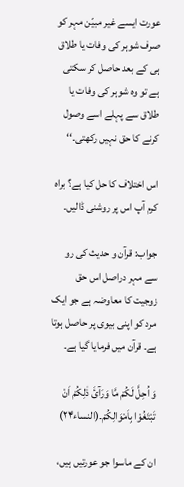عورت ایسے غیر مبیّن مہر کو صرف شوہر کی وفات یا طلاق ہی کے بعد حاصل کر سکتی ہے تو وہ شوہر کی وفات یا طلاق سے پہلے اسے وصول کرنے کا حق نہیں رکھتی۔‘‘

اس اختلاف کا حل کیا ہے؟ براہ کرم آپ اس پر روشنی ڈالیں۔

جواب: قرآن و حدیث کی رو سے مہر دراصل اس حق زوجیت کا معاوضہ ہے جو ایک مرد کو اپنی بیوی پر حاصل ہوتا ہے۔ قرآن میں فرمایا گیا ہے۔

وَ اُحِلَّ لَکُمْ مَّا وَرَآئَ ذٰلِکُمْ اَنْ تَبْتَغُوْا بِاَمْوَالِکُمْ۔(النساء۲۴)

ان کے ماسوا جو عورتیں ہیں،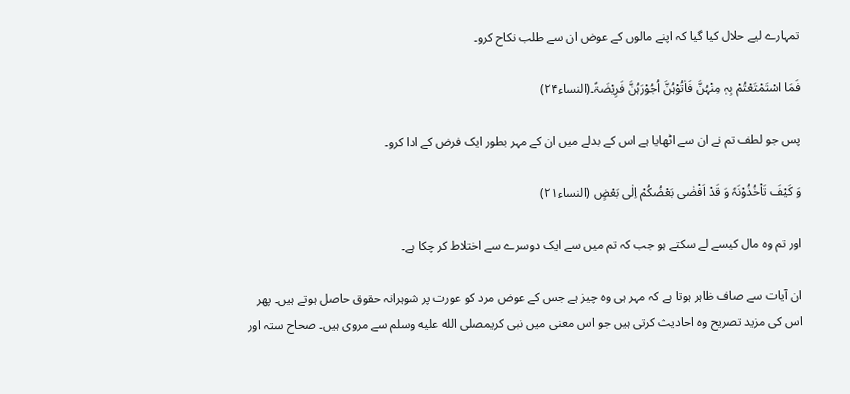تمہارے لیے حلال کیا گیا کہ اپنے مالوں کے عوض ان سے طلب نکاح کرو۔

فَمَا اسْتَمْتَعْتُمْ بِہٖ مِنْہُنَّ فَاٰتُوْہُنَّ اُجُوْرَہُنَّ فَرِیْضَۃً۔(النساء۲۴)

پس جو لطف تم نے ان سے اٹھایا ہے اس کے بدلے میں ان کے مہر بطور ایک فرض کے ادا کرو۔

وَ کَیْفَ تَاْخُذُوْنَہٗ وَ قَدْ اَفْضٰی بَعْضُکُمْ اِلٰی بَعْضٍ (النساء۲۱)

اور تم وہ مال کیسے لے سکتے ہو جب کہ تم میں سے ایک دوسرے سے اختلاط کر چکا ہے۔

ان آیات سے صاف ظاہر ہوتا ہے کہ مہر ہی وہ چیز ہے جس کے عوض مرد کو عورت پر شوہرانہ حقوق حاصل ہوتے ہیں۔ پھر اس کی مزید تصریح وہ احادیث کرتی ہیں جو اس معنی میں نبی کریمصلى الله عليه وسلم سے مروی ہیں۔ صحاح ستہ اور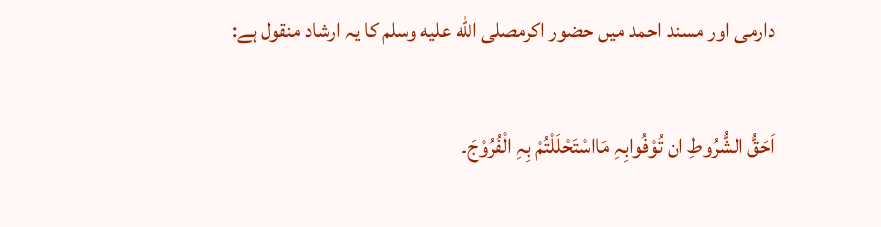دارمی اور مسند احمد میں حضور اکرمصلى الله عليه وسلم کا یہ ارشاد منقول ہے:

اَحَقُّ الشُّرُوطِ ان تُوْفُوابِہِ مَااسْتَحْلَلْتُمْ بِہِ الْفُرُوْجَ۔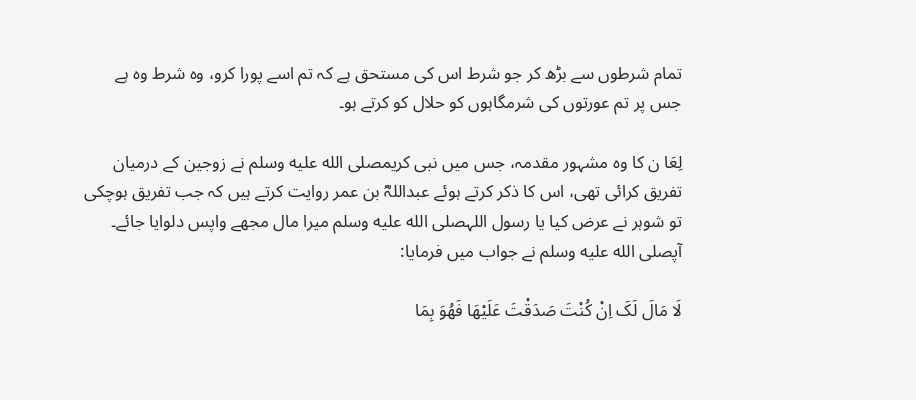تمام شرطوں سے بڑھ کر جو شرط اس کی مستحق ہے کہ تم اسے پورا کرو، وہ شرط وہ ہے جس پر تم عورتوں کی شرمگاہوں کو حلال کو کرتے ہو۔

لِعَا ن کا وہ مشہور مقدمہ، جس میں نبی کریمصلى الله عليه وسلم نے زوجین کے درمیان تفریق کرائی تھی، اس کا ذکر کرتے ہوئے عبداللہؓ بن عمر روایت کرتے ہیں کہ جب تفریق ہوچکی تو شوہر نے عرض کیا یا رسول اللہصلى الله عليه وسلم میرا مال مجھے واپس دلوایا جائے۔ آپصلى الله عليه وسلم نے جواب میں فرمایا:

لَا مَالَ لَکَ اِنْ کُنْتَ صَدَقْتَ عَلَیْھَا فَھُوَ بِمَا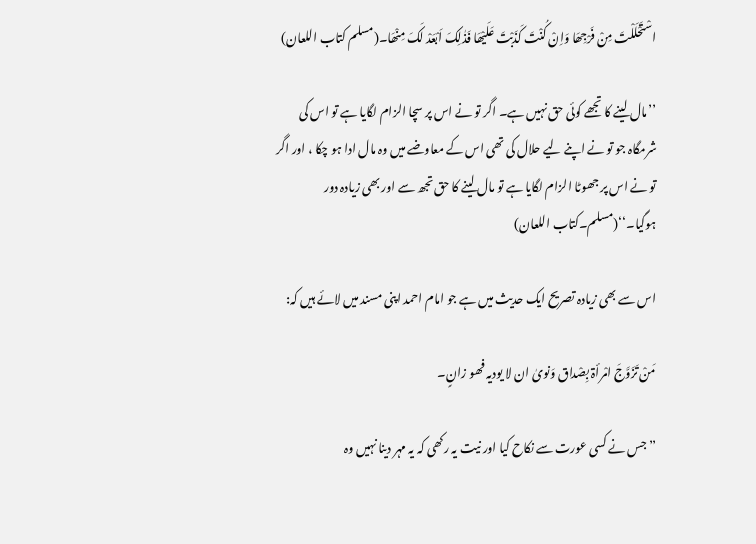اسْتَحْلَلْتَ مِنْ فَرْجِھَا وَاِنْ کُنْتَ کَذَبْتَ عَلَیْھَا فَذٰلِکَ اَبْعَدْ لَکَ مِنْھَا۔(مسلم کتاب اللعان)

’’مال لینے کا تجھے کوئی حق نہیں ہے۔ اگر تو نے اس پر سچا الزام لگایا ہے تو اس کی شرمگاہ جو تو نے اپنے لیے حلال کی تھی اس کے معاوضے میں وہ مال ادا ہو چکا ، اور اگر تو نے اس پر جھوٹا الزام لگایا ہے تو مال لینے کا حق تجھ سے اور بھی زیادہ دور ہوگیا۔‘‘(مسلم۔کتاب اللعان)

اس سے بھی زیادہ تصریح ایک حدیث میں ہے جو امام احمد اپنی مسند میں لائے ہیں کہ:

مَنْ تَزَوَّجَ امْرأۃ بِصْداق وَنویٰ ان لا یودیہ فھو زانٍ۔

’’جس نے کسی عورت سے نکاح کیا اور نیت یہ رکھی کہ یہ مہر دینا نہیں وہ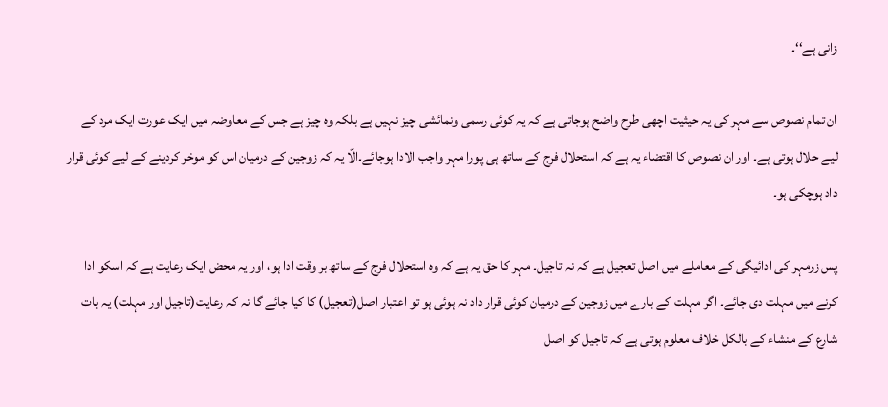زانی ہے‘‘۔

ان تمام نصوص سے مہر کی یہ حیثیت اچھی طرح واضح ہوجاتی ہے کہ یہ کوئی رسمی ونمائشی چیز نہیں ہے بلکہ وہ چیز ہے جس کے معاوضہ میں ایک عورت ایک مرد کے لیے حلال ہوتی ہے۔ اور ان نصوص کا اقتضاء یہ ہے کہ استحلال فرج کے ساتھ ہی پورا مہر واجب الادا ہوجائے۔الّا یہ کہ زوجین کے درمیان اس کو موخر کردینے کے لیے کوئی قرار داد ہوچکی ہو۔

پس زرمہر کی ادائیگی کے معاملے میں اصل تعجیل ہے کہ نہ تاجیل۔ مہر کا حق یہ ہے کہ وہ استحلال فرج کے ساتھ بر وقت ادا ہو، اور یہ محض ایک رعایت ہے کہ اسکو ادا کرنے میں مہلت دی جائے۔ اگر مہلت کے بارے میں زوجین کے درمیان کوئی قرار داد نہ ہوئی ہو تو اعتبار اصل(تعجیل) کا کیا جائے گا نہ کہ رعایت(تاجیل اور مہلت) یہ بات شارع کے منشاء کے بالکل خلاف معلوم ہوتی ہے کہ تاجیل کو اصل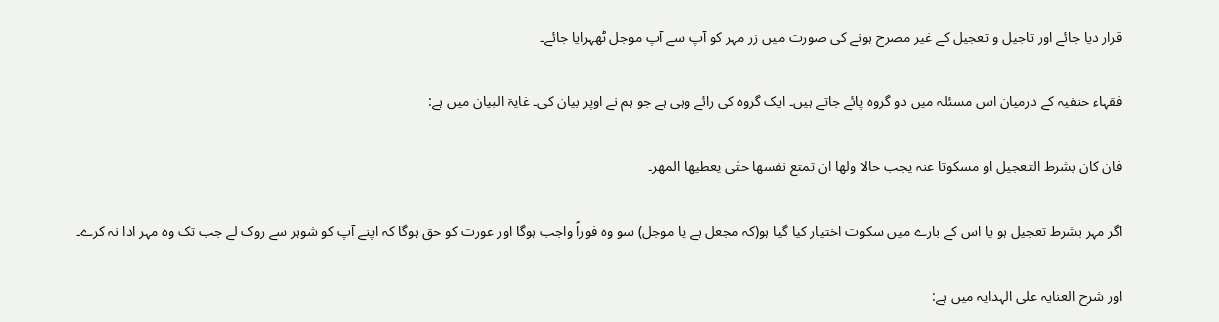قرار دیا جائے اور تاجیل و تعجیل کے غیر مصرح ہونے کی صورت میں زر مہر کو آپ سے آپ موجل ٹھہرایا جائے۔

فقہاء حنفیہ کے درمیان اس مسئلہ میں دو گروہ پائے جاتے ہیں۔ ایک گروہ کی رائے وہی ہے جو ہم نے اوپر بیان کی۔ غایۃ البیان میں ہے:

فان کان بشرط التعجیل او مسکوتا عنہ یجب حالا ولھا ان تمتع نفسھا حتٰی یعطیھا المھر۔

اگر مہر بشرط تعجیل ہو یا اس کے بارے میں سکوت اختیار کیا گیا ہو(کہ مجعل ہے یا موجل) سو وہ فوراً واجب ہوگا اور عورت کو حق ہوگا کہ اپنے آپ کو شوہر سے روک لے جب تک وہ مہر ادا نہ کرے۔

اور شرح العنایہ علی الہدایہ میں ہے: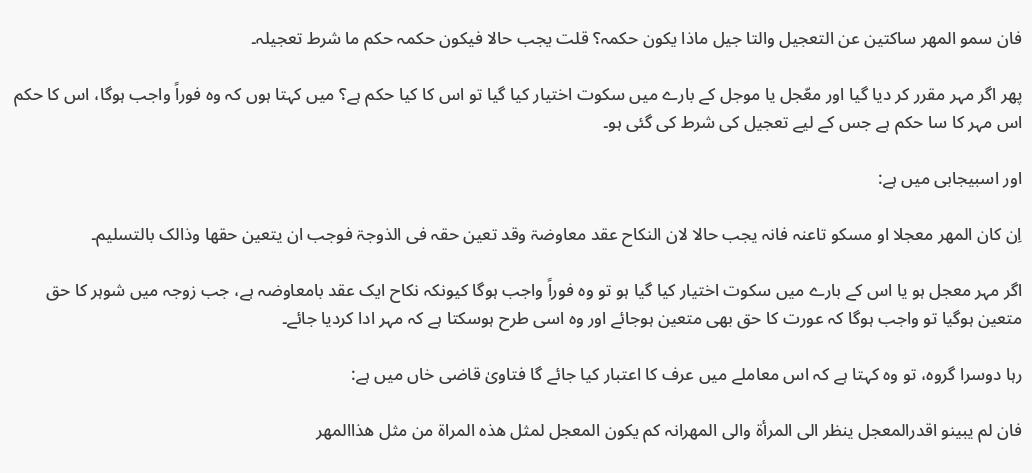فان سمو المھر ساکتین عن التعجیل والتا جیل ماذا یکون حکمہ؟ قلت یجب حالا فیکون حکمہ حکم ما شرط تعجیلہ۔

پھر اگر مہر مقرر کر دیا گیا اور معّجل یا موجل کے بارے میں سکوت اختیار کیا گیا تو اس کا کیا حکم ہے؟ میں کہتا ہوں کہ وہ فوراً واجب ہوگا، اس کا حکم اس مہر کا سا حکم ہے جس کے لیے تعجیل کی شرط کی گئی ہو۔

اور اسبیجابی میں ہے:

اِن کان المھر معجلا او مسکو تاعنہ فانہ یجب حالا لان النکاح عقد معاوضۃ وقد تعین حقہ فی الذوجۃ فوجب ان یتعین حقھا وذالک بالتسلیم۔

اگر مہر معجل ہو یا اس کے بارے میں سکوت اختیار کیا گیا ہو تو وہ فوراً واجب ہوگا کیونکہ نکاح ایک عقد بامعاوضہ ہے، جب زوجہ میں شوہر کا حق متعین ہوگیا تو واجب ہوگا کہ عورت کا حق بھی متعین ہوجائے اور وہ اسی طرح ہوسکتا ہے کہ مہر ادا کردیا جائے۔

رہا دوسرا گروہ، تو وہ کہتا ہے کہ اس معاملے میں عرف کا اعتبار کیا جائے گا فتاویٰ قاضی خاں میں ہے:

فان لم یبینو اقدرالمعجل ینظر الی المرأۃ والی المھرانہ کم یکون المعجل لمثل ھذہ المراۃ من مثل ھذاالمھر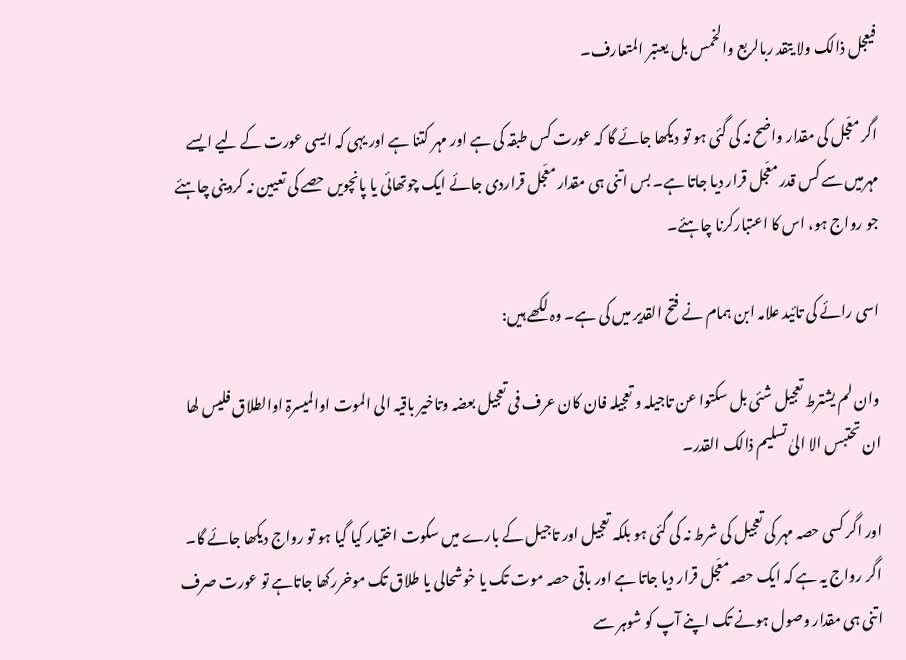فیعجل ذالک ولا یتقد ربالربع والخمس بل یعتبر المتعارف۔

اگر معّجل کی مقدار واضح نہ کی گئی ہو تو دیکھا جائے گا کہ عورت کس طبقہ کی ہے اور مہر کتنا ہے اور یہی کہ ایسی عورت کے لیے ایسے مہرمیں سے کس قدر معّجل قرار دیا جاتا ہے۔ بس اتنی ہی مقدار معّجل قراردی جائے ایک چوتھائی یا پانچویں حصے کی تعیین نہ کردینی چاہئے جو رواج ہو، اس کا اعتبارکرنا چاہئے۔

اسی رائے کی تائید علامہ ابن ہمام نے فتح القدیر میں کی ہے۔ وہ لکھے ہیں:

وان لم یشترط تعجیل شئی بل سکتوا عن تاجیلہ و تعجیلہ فان کان عرف فی تعجیل بعضہ وتاخیر باقیہ الی الموت اوالمیسرۃ اوالطلاق فلیس لھا ان تحتبس الا الیٰ تسلیم ذالک القدر۔

اور اگر کسی حصہ مہر کی تعجیل کی شرط نہ کی گئی ہو بلکہ تعجیل اور تاجیل کے بارے میں سکوت اختیار کیا گیا ہو تو رواج دیکھا جائے گا۔ اگر رواج یہ ہے کہ ایک حصہ معّجل قرار دیا جاتا ہے اور باقی حصہ موت تک یا خوشحالی یا طلاق تک موخررکھا جاتاہے تو عورت صرف اتنی ہی مقدار وصول ہونے تک اپنے آپ کو شوہر سے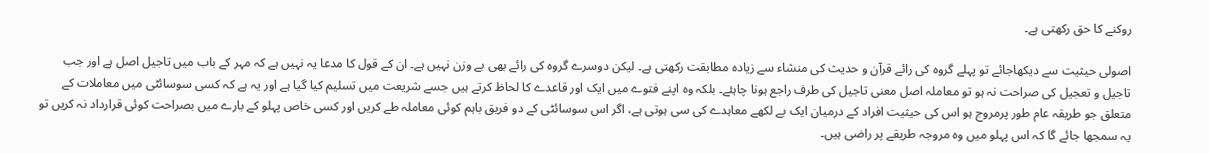روکنے کا حق رکھتی ہے۔

اصولی حیثیت سے دیکھاجائے تو پہلے گروہ کی رائے قرآن و حدیث کی منشاء سے زیادہ مطابقت رکھتی ہے۔ لیکن دوسرے گروہ کی رائے بھی بے وزن نہیں ہے۔ ان کے قول کا مدعا یہ نہیں ہے کہ مہر کے باب میں تاجیل اصل ہے اور جب تاجیل و تعجیل کی صراحت نہ ہو تو معاملہ اصل معنی تاجیل کی طرف راجع ہونا چاہئے۔ بلکہ وہ اپنے فتوے میں ایک اور قاعدے کا لحاظ کرتے ہیں جسے شریعت میں تسلیم کیا گیا ہے اور یہ ہے کہ کسی سوسائٹی میں معاملات کے متعلق جو طریقہ عام طور پرمروج ہو اس کی حیثیت افراد کے درمیان ایک بے لکھے معاہدے کی سی ہوتی ہے، اگر اس سوسائٹی کے دو فریق باہم کوئی معاملہ طے کریں اور کسی خاص پہلو کے بارے میں بصراحت کوئی قرارداد نہ کریں تو یہ سمجھا جائے گا کہ اس پہلو میں وہ مروجہ طریقے پر راضی ہیں۔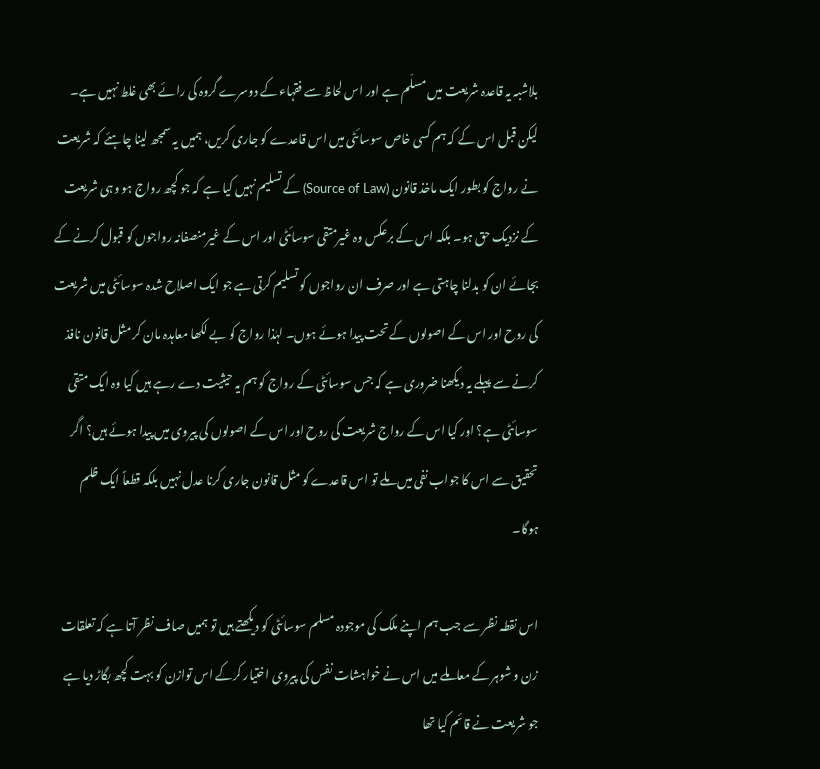بلاشبہ یہ قاعدہ شریعت میں مسلّم ہے اور اس لحاظ سے فقہاء کے دوسرے گروہ کی رائے بھی غلط نہیں ہے۔ لیکن قبل اس کے کہ ہم کسی خاص سوسائٹی میں اس قاعدے کو جاری کریں، ہمیں یہ سمجھ لینا چاہئے کہ شریعت نے رواج کو بطور ایک ماخذ قانون (Source of Law) کے تسلیم نہیں کیا ہے کہ جو کچھ رواج ہو وہی شریعت کے نزدیک حق ہو۔ بلکہ اس کے برعکس وہ غیرمتقی سوسائٹی اور اس کے غیرمنصفانہ رواجوں کو قبول کرنے کے بجائے ان کو بدلنا چاہتی ہے اور صرف ان رواجوں کو تسلیم کرتی ہے جو ایک اصلاح شدہ سوسائٹی میں شریعت کی روح اور اس کے اصولوں کے تحت پیدا ہوئے ہوں۔ لہٰذا رواج کو بے لکھا معاہدہ مان کر مثل قانون نافذ کرنے سے پہلے یہ دیکھنا ضروری ہے کہ جس سوسائٹی کے رواج کو ہم یہ حیثیت دے رہے ہیں کیا وہ ایک متقی سوسائٹی ہے؟ اور کیا اس کے رواج شریعت کی روح اور اس کے اصولوں کی پیروی میں پیدا ہوئے ہیں؟ اگر تحقیق سے اس کا جواب نفی میں ملے تو اس قاعدے کو مثل قانون جاری کرنا عدل نہیں بلکہ قطعاً ایک ظلم ہوگا۔

اس نقطہ نظر سے جب ہم اپنے ملک کی موجودہ مسلم سوسائٹی کو دیکھتے ہیں تو ہمیں صاف نظر آتا ہے کہ تعلقات زن و شوہر کے معاملے میں اس نے خواہشات نفس کی پیروی اختیار کرکے اس توازن کو بہت کچھ بگاڑ دیا ہے جو شریعت نے قائم کیا تھا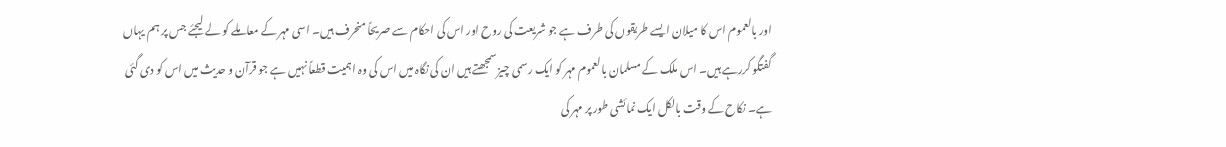اور بالعموم اس کا میلان ایسے طریقوں کی طرف ہے جو شریعت کی روح اور اس کی احکام سے صریحاً منحرف ہیں۔ اسی مہر کے معاملے کو لے لیجئے جس پر ہم یہاں گفتگو کررہے ہیں۔ اس ملک کے مسلمان بالعموم مہر کو ایک رسمی چیز سمجھتے ہیں ان کی نگاہ میں اس کی وہ اہمیت قطعاً نہیں ہے جو قرآن و حدیث میں اس کو دی گئی ہے۔ نکاح کے وقت بالکل ایک نمائشی طور پر مہر کی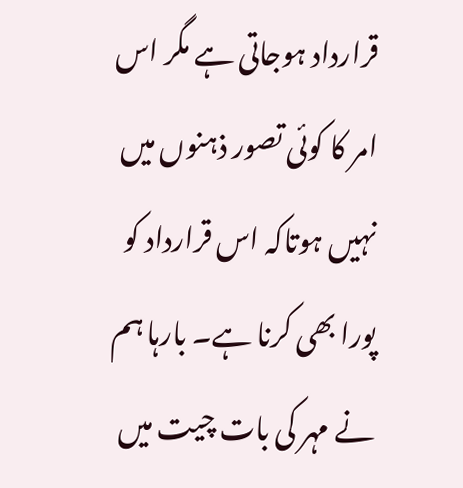قرارداد ہوجاتی ہے مگر اس امر کا کوئی تصور ذہنوں میں نہیں ہوتاکہ اس قرارداد کو پورا بھی کرنا ہے۔ بارہا ہم نے مہر کی بات چیت میں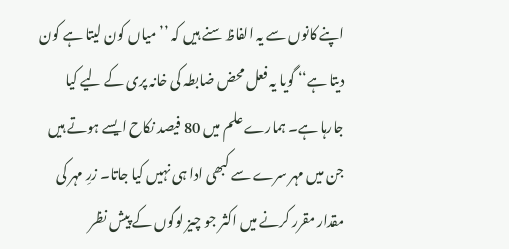اپنے کانوں سے یہ الفاظ سنے ہیں کہ ’’میاں کون لیتا ہے کون دیتا ہے‘‘ گویا یہ فعل محض ضابطہ کی خانہ پری کے لیے کیا جارہا ہے۔ ہمارے علم میں 80 فیصد نکاح ایسے ہوتے ہیں جن میں مہر سرے سے کبھی ادا ہی نہیں کیا جاتا۔ زرِ مہر کی مقدار مقرر کرنے میں اکثر جو چیز لوگوں کے پیش نظر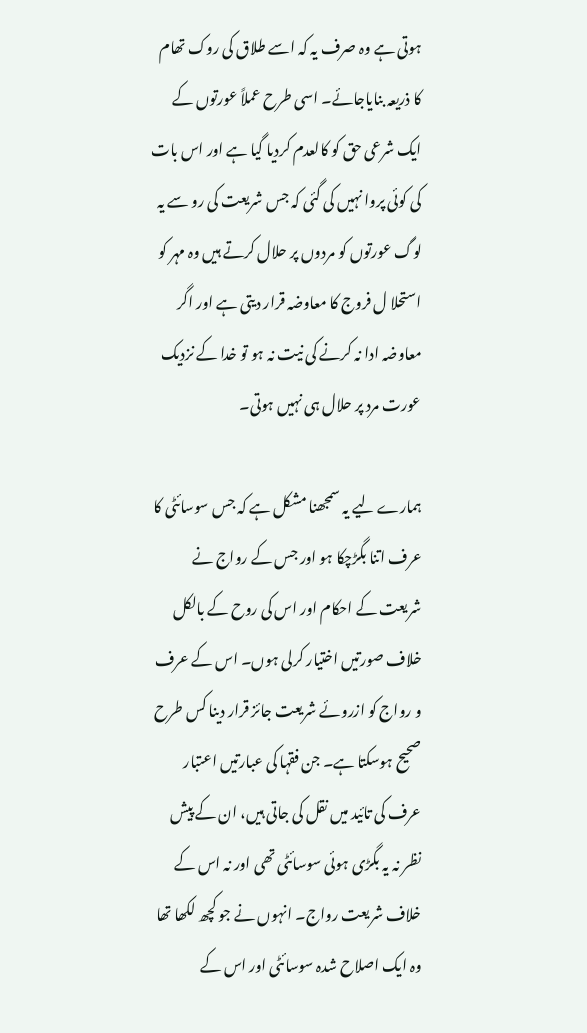ہوتی ہے وہ صرف یہ کہ اسے طلاق کی روک تھام کا ذریعہ بنایاجائے۔ اسی طرح عملاً عورتوں کے ایک شرعی حق کو کالعدم کردیا گیا ہے اور اس بات کی کوئی پروا نہیں کی گئی کہ جس شریعت کی رو سے یہ لوگ عورتوں کو مردوں پر حلال کرتے ہیں وہ مہر کو استحلا ل فروج کا معاوضہ قرار دیتی ہے اور اگر معاوضہ ادا نہ کرنے کی نیت نہ ہو تو خدا کے نزدیک عورت مرد پر حلال ہی نہیں ہوتی۔

ہمارے لیے یہ سمجھنا مشکل ہے کہ جس سوسائٹی کا عرف اتنا بگڑچکا ہو اور جس کے رواج نے شریعت کے احکام اور اس کی روح کے بالکل خلاف صورتیں اختیار کرلی ہوں۔ اس کے عرف و رواج کو ازروئے شریعت جائز قرار دینا کس طرح صحیح ہوسکتا ہے۔ جن فقہا کی عبارتیں اعتبار عرف کی تائید میں نقل کی جاتی ہیں، ان کے پیش نظر نہ یہ بگڑی ہوئی سوسائٹی تھی اور نہ اس کے خلاف شریعت رواج۔ انہوں نے جو کچھ لکھا تھا وہ ایک اصلاح شدہ سوسائٹی اور اس کے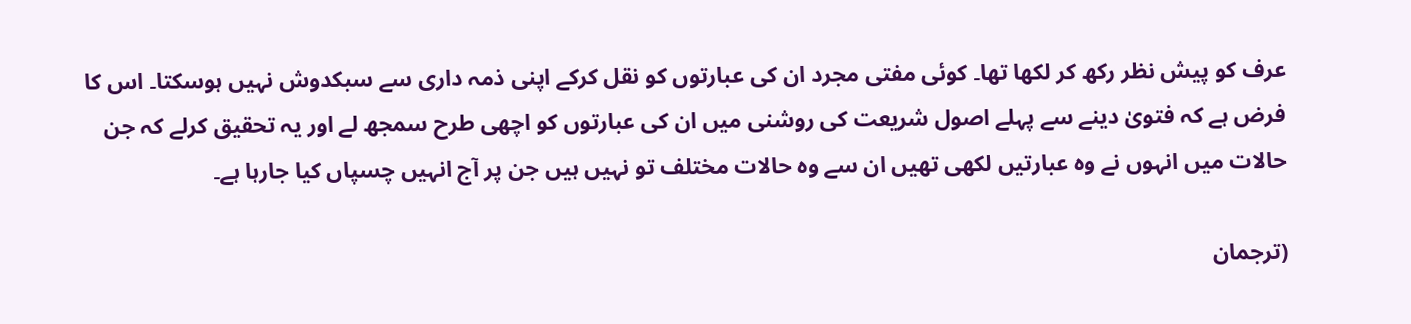عرف کو پیش نظر رکھ کر لکھا تھا۔ کوئی مفتی مجرد ان کی عبارتوں کو نقل کرکے اپنی ذمہ داری سے سبکدوش نہیں ہوسکتا۔ اس کا فرض ہے کہ فتویٰ دینے سے پہلے اصول شریعت کی روشنی میں ان کی عبارتوں کو اچھی طرح سمجھ لے اور یہ تحقیق کرلے کہ جن حالات میں انہوں نے وہ عبارتیں لکھی تھیں ان سے وہ حالات مختلف تو نہیں ہیں جن پر آج انہیں چسپاں کیا جارہا ہے۔

(ترجمان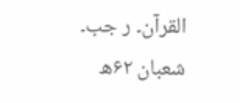القرآن۔ ر جب۔ شعبان ۶۲ھ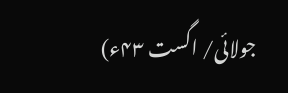جولائی/ اگست ۴۳ء)